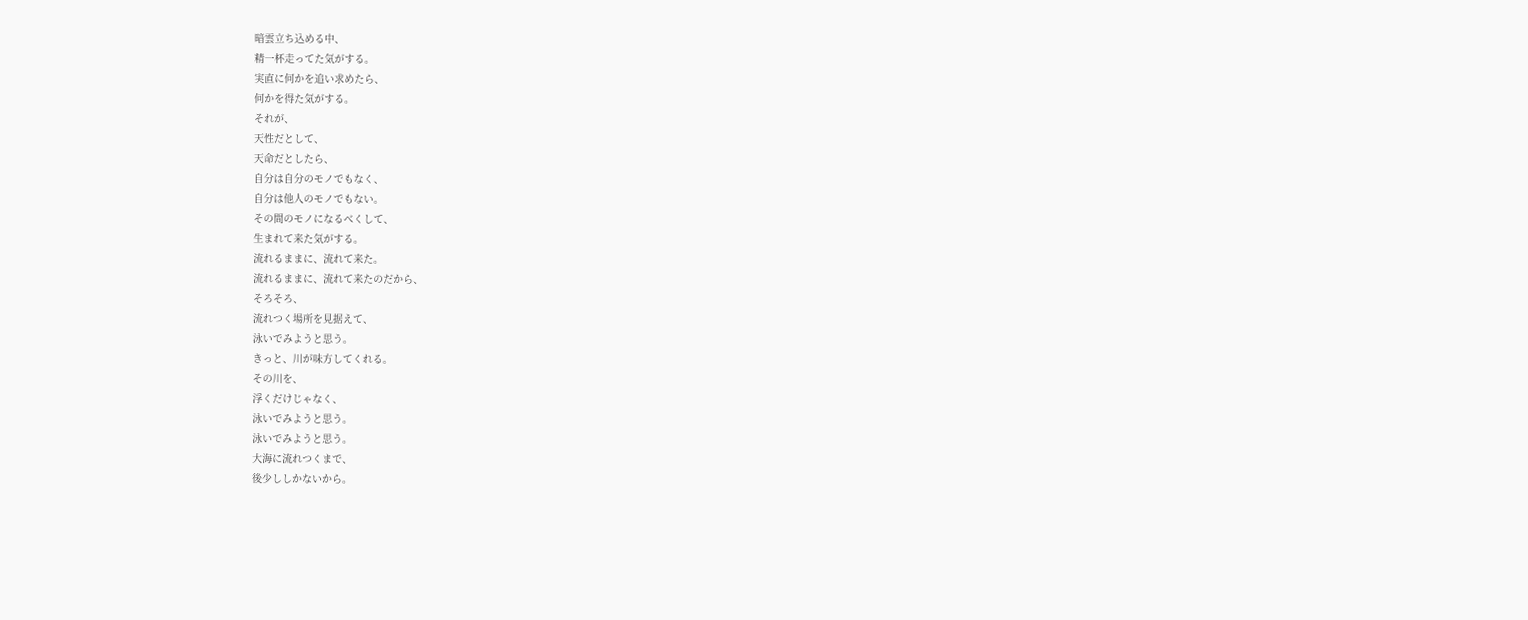暗雲立ち込める中、
精一杯走ってた気がする。
実直に何かを追い求めたら、
何かを得た気がする。
それが、
天性だとして、
天命だとしたら、
自分は自分のモノでもなく、
自分は他人のモノでもない。
その間のモノになるべくして、
生まれて来た気がする。
流れるままに、流れて来た。
流れるままに、流れて来たのだから、
そろそろ、
流れつく場所を見据えて、
泳いでみようと思う。
きっと、川が味方してくれる。
その川を、
浮くだけじゃなく、
泳いでみようと思う。
泳いでみようと思う。
大海に流れつくまで、
後少ししかないから。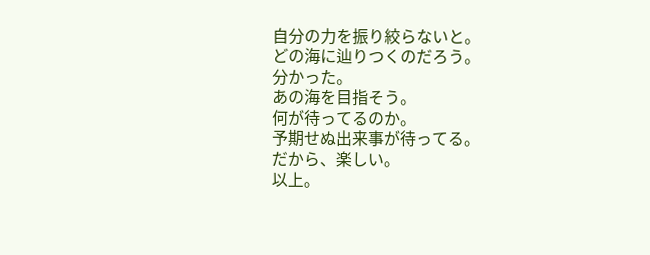自分の力を振り絞らないと。
どの海に辿りつくのだろう。
分かった。
あの海を目指そう。
何が待ってるのか。
予期せぬ出来事が待ってる。
だから、楽しい。
以上。